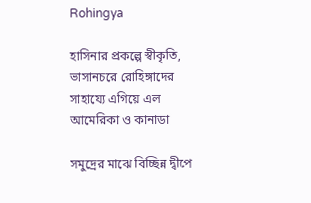Rohingya

হাসিনার প্রকল্পে স্বীকৃতি, ভাসানচরে রোহিঙ্গাদের সাহায্যে এগিয়ে এল আমেরিকা ও কানাডা

সমুদ্রের মাঝে বিচ্ছিন্ন দ্বীপে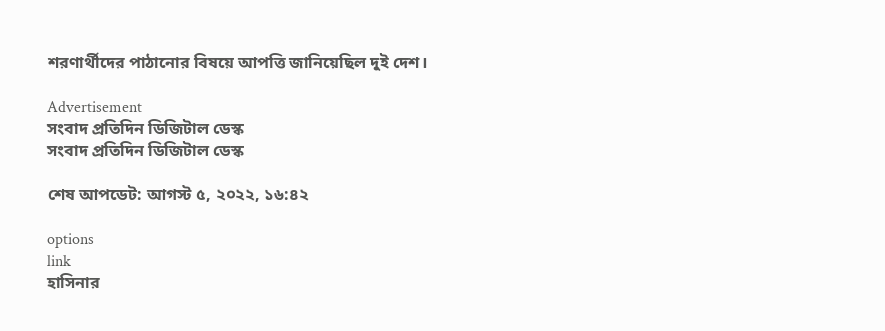শরণার্থীদের পাঠানোর বিষয়ে আপত্তি জানিয়েছিল দুই দেশ।

Advertisement
সংবাদ প্রতিদিন ডিজিটাল ডেস্ক
সংবাদ প্রতিদিন ডিজিটাল ডেস্ক

শেষ আপডেট: আগস্ট ৫, ২০২২, ১৬:৪২

options
link
হাসিনার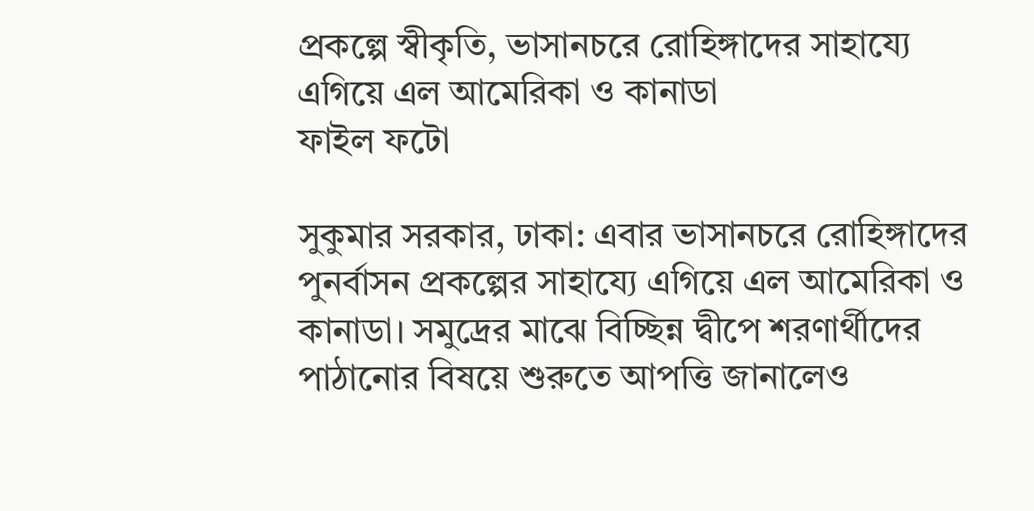প্রকল্পে স্বীকৃতি, ভাসানচরে রোহিঙ্গাদের সাহায্যে এগিয়ে এল আমেরিকা ও কানাডা
ফাইল ফটো

সুকুমার সরকার, ঢাকা: এবার ভাসানচরে রোহিঙ্গাদের পুনর্বাসন প্রকল্পের সাহায্যে এগিয়ে এল আমেরিকা ও কানাডা। সমুদ্রের মাঝে বিচ্ছিন্ন দ্বীপে শরণার্থীদের পাঠানোর বিষয়ে শুরুতে আপত্তি জানালেও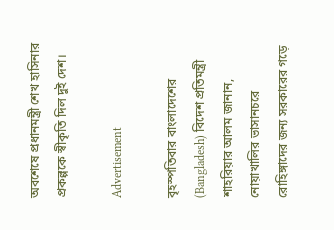অবশেষে প্রধানমন্ত্রী শেখ হাসিনার প্রকল্পকে স্বীকৃতি দিল দুই দেশ।

Advertisement

বৃহস্পতিবার বাংলাদেশের (Bangladesh) বিদেশ প্রতিমন্ত্রী শাহরিয়ার আলম জানান, নোয়াখালির ভাসানচরে রোহিঙ্গাদের জন্য সরকারের গড়ে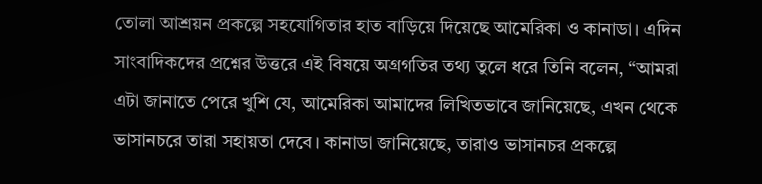তোলা আশ্রয়ন প্রকল্পে সহযোগিতার হাত বাড়িয়ে দিয়েছে আমেরিকা ও কানাডা। এদিন সাংবাদিকদের প্রশ্নের উত্তরে এই বিষয়ে অগ্রগতির তথ্য তুলে ধরে তিনি বলেন, “আমরা এটা জানাতে পেরে খুশি যে, আমেরিকা আমাদের লিখিতভাবে জানিয়েছে, এখন থেকে ভাসানচরে তারা সহায়তা দেবে। কানাডা জানিয়েছে, তারাও ভাসানচর প্রকল্পে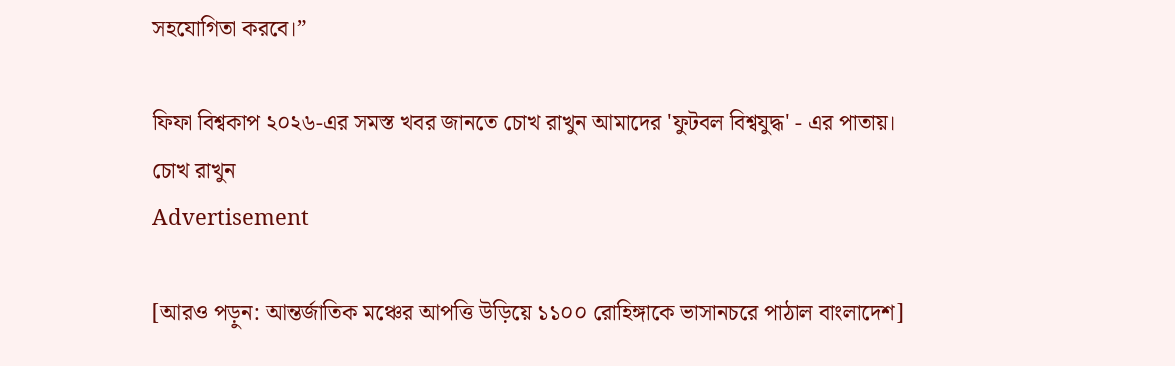সহযোগিতা করবে।”

ফিফা বিশ্বকাপ ২০২৬-এর সমস্ত খবর জানতে চোখ রাখুন আমাদের 'ফুটবল বিশ্বযুদ্ধ' - এর পাতায়।
চোখ রাখুন
Advertisement

[আরও পড়ুন: আন্তর্জাতিক মঞ্চের আপত্তি উড়িয়ে ১১০০ রোহিঙ্গাকে ভাসানচরে পাঠাল বাংলাদেশ]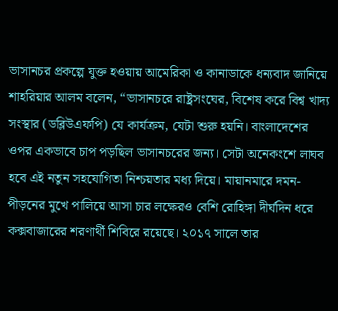ভাসানচর প্রকল্পে যুক্ত হওয়ায় আমেরিকা ও কানাডাকে ধন্যবাদ জানিয়ে শাহরিয়ার আলম বলেন, “ভাসানচরে রাষ্ট্রসংঘের, বিশেষ করে বিশ্ব খাদ্য সংস্থার (ডব্লিউএফপি) যে কার্যক্রম, যেটা শুরু হয়নি। বাংলাদেশের ওপর একভাবে চাপ পড়ছিল ভাসানচরের জন্য। সেটা অনেকংশে লাঘব হবে এই নতুন সহযোগিতা নিশ্চয়তার মধ্য দিয়ে। মায়ানমারে দমন-পীড়নের মুখে পালিয়ে আসা চার লক্ষেরও বেশি রোহিঙ্গা দীর্ঘদিন ধরে কক্সবাজারের শরণার্থী শিবিরে রয়েছে। ২০১৭ সালে তার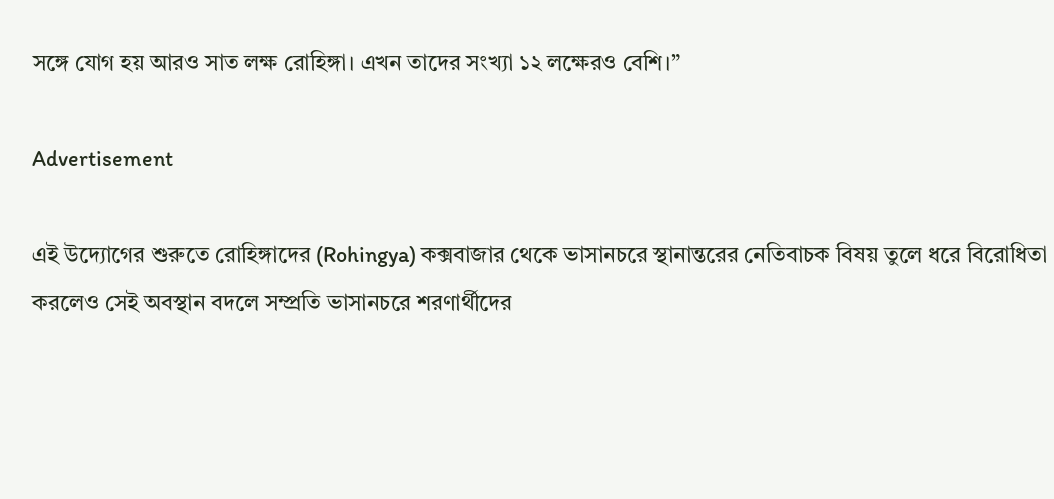সঙ্গে যোগ হয় আরও সাত লক্ষ রোহিঙ্গা। এখন তাদের সংখ্যা ১২ লক্ষেরও বেশি।”

Advertisement

এই উদ্যোগের শুরুতে রোহিঙ্গাদের (Rohingya) কক্সবাজার থেকে ভাসানচরে স্থানান্তরের নেতিবাচক বিষয় তুলে ধরে বিরোধিতা করলেও সেই অবস্থান বদলে সম্প্রতি ভাসানচরে শরণার্থীদের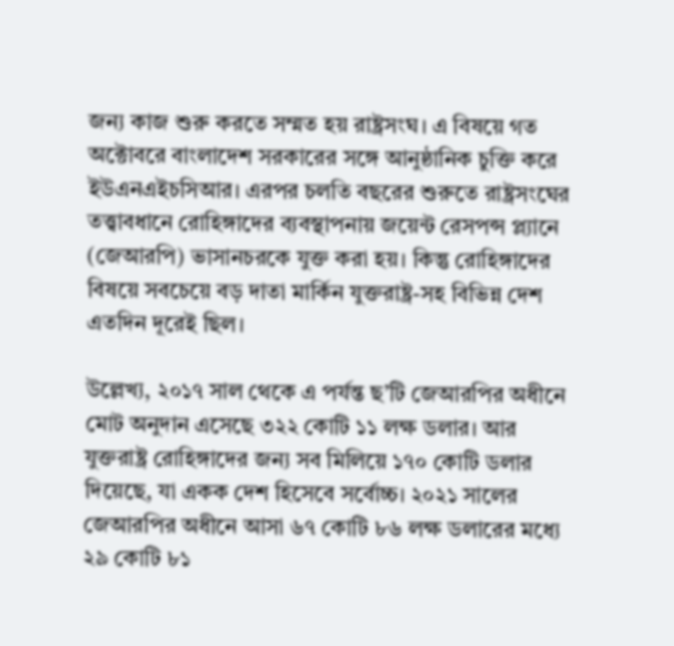জন্য কাজ শুরু করতে সম্মত হয় রাষ্ট্রসংঘ। এ বিষয়ে গত অক্টোবরে বাংলাদেশ সরকারের সঙ্গে আনুষ্ঠানিক চুক্তি করে ইউএনএইচসিআর। এরপর চলতি বছরের শুরুতে রাষ্ট্রসংঘের তত্ত্বাবধানে রোহিঙ্গাদের ব্যবস্থাপনায় জয়েন্ট রেসপন্স প্ল্যানে (জেআরপি) ভাসানচরকে যুক্ত করা হয়। কিন্তু রোহিঙ্গাদের বিষয়ে সবচেয়ে বড় দাতা মার্কিন যুক্তরাষ্ট্র-সহ বিভিন্ন দেশ এতদিন দূরেই ছিল।

উল্লেখ্য, ২০১৭ সাল থেকে এ পর্যন্ত ছ’টি জেআরপির অধীনে মোট অনুদান এসেছে ৩২২ কোটি ১১ লক্ষ ডলার। আর যুক্তরাষ্ট্র রোহিঙ্গাদের জন্য সব মিলিয়ে ১৭০ কোটি ডলার দিয়েছে, যা একক দেশ হিসেবে সর্বোচ্চ। ২০২১ সালের জেআরপির অধীনে আসা ৬৭ কোটি ৮৬ লক্ষ ডলারের মধ্যে ২৯ কোটি ৮১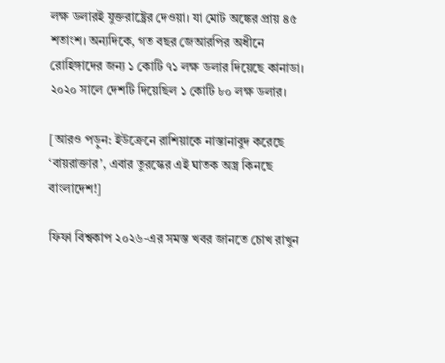লক্ষ ডলারই যুক্তরাষ্ট্রের দেওয়া। যা মোট অঙ্কের প্রায় ৪৫ শতাংশ। অন্যদিকে, গত বছর জেআরপির অধীনে রোহিঙ্গাদের জন্য ১ কোটি ৭১ লক্ষ ডলার দিয়েছে কানাডা। ২০২০ সালে দেশটি দিয়েছিল ১ কোটি ৮০ লক্ষ ডলার।

[আরও পড়ুন: ইউক্রেনে রাশিয়াকে নাস্তানাবুদ করেছে ‘বায়রাক্তার’, এবার তুরস্কের এই ঘাতক অস্ত্র কিনছে বাংলাদেশ!]

ফিফা বিশ্বকাপ ২০২৬-এর সমস্ত খবর জানতে চোখ রাখুন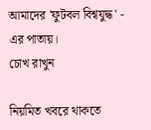আমাদের 'ফুটবল বিশ্বযুদ্ধ' - এর পাতায়।
চোখ রাখুন

নিয়মিত খবরে থাকতে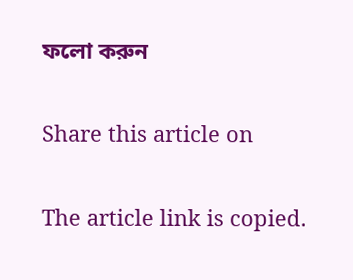ফলো করুন

Share this article on

The article link is copied.